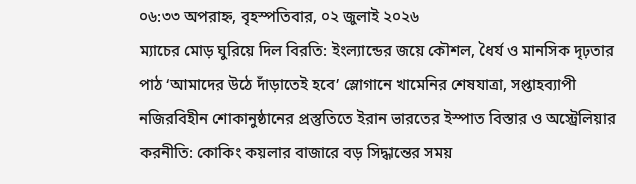০৬:৩৩ অপরাহ্ন, বৃহস্পতিবার, ০২ জুলাই ২০২৬
ম্যাচের মোড় ঘুরিয়ে দিল বিরতি: ইংল্যান্ডের জয়ে কৌশল, ধৈর্য ও মানসিক দৃঢ়তার পাঠ ‘আমাদের উঠে দাঁড়াতেই হবে’ স্লোগানে খামেনির শেষযাত্রা, সপ্তাহব্যাপী নজিরবিহীন শোকানুষ্ঠানের প্রস্তুতিতে ইরান ভারতের ইস্পাত বিস্তার ও অস্ট্রেলিয়ার করনীতি: কোকিং কয়লার বাজারে বড় সিদ্ধান্তের সময়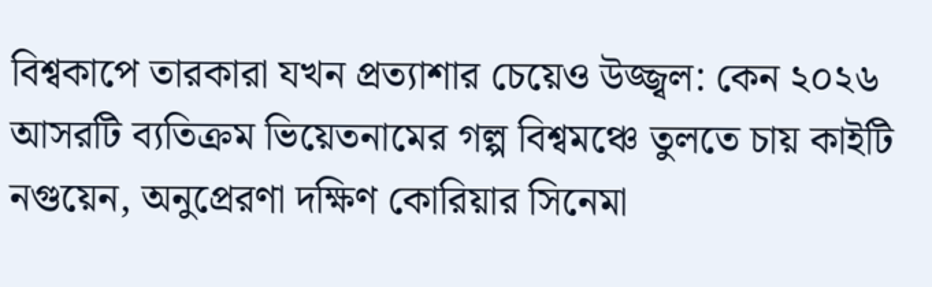বিশ্বকাপে তারকারা যখন প্রত্যাশার চেয়েও উজ্জ্বল: কেন ২০২৬ আসরটি ব্যতিক্রম ভিয়েতনামের গল্প বিশ্বমঞ্চে তুলতে চায় কাইটি নগুয়েন, অনুপ্রেরণা দক্ষিণ কোরিয়ার সিনেমা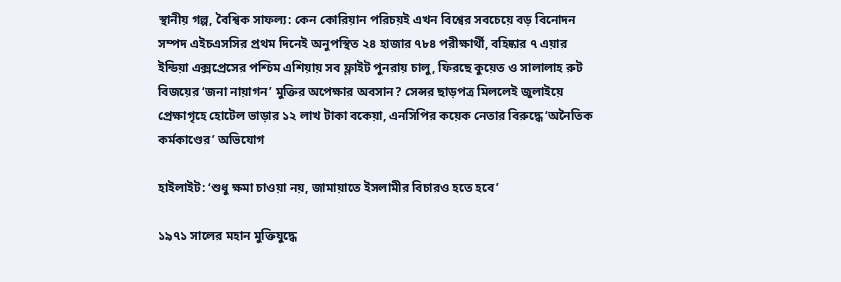স্থানীয় গল্প, বৈশ্বিক সাফল্য: কেন কোরিয়ান পরিচয়ই এখন বিশ্বের সবচেয়ে বড় বিনোদন সম্পদ এইচএসসির প্রথম দিনেই অনুপস্থিত ২৪ হাজার ৭৮৪ পরীক্ষার্থী, বহিষ্কার ৭ এয়ার ইন্ডিয়া এক্সপ্রেসের পশ্চিম এশিয়ায় সব ফ্লাইট পুনরায় চালু, ফিরছে কুয়েত ও সালালাহ রুট বিজয়ের ‘জনা নায়াগন’ মুক্তির অপেক্ষার অবসান? সেন্সর ছাড়পত্র মিললেই জুলাইয়ে প্রেক্ষাগৃহে হোটেল ভাড়ার ১২ লাখ টাকা বকেয়া, এনসিপির কয়েক নেতার বিরুদ্ধে ‘অনৈতিক কর্মকাণ্ডের’ অভিযোগ

হাইলাইট: ‘শুধু ক্ষমা চাওয়া নয়, জামায়াতে ইসলামীর বিচারও হতে হবে’

১৯৭১ সালের মহান মুক্তিযুদ্ধে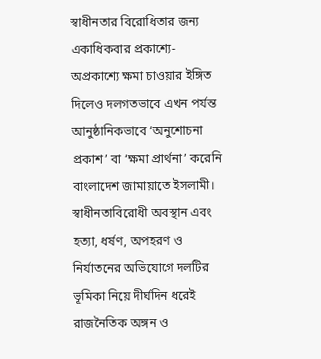স্বাধীনতার বিরোধিতার জন্য একাধিকবার প্রকাশ্যে-অপ্রকাশ্যে ক্ষমা চাওয়ার ইঙ্গিত দিলেও দলগতভাবে এখন পর্যন্ত আনুষ্ঠানিকভাবে ‘অনুশোচনা প্রকাশ’ বা ‘ক্ষমা প্রার্থনা’ করেনি বাংলাদেশ জামায়াতে ইসলামী। স্বাধীনতাবিরোধী অবস্থান এবং হত্যা, ধর্ষণ, অপহরণ ও নির্যাতনের অভিযোগে দলটির ভূমিকা নিয়ে দীর্ঘদিন ধরেই রাজনৈতিক অঙ্গন ও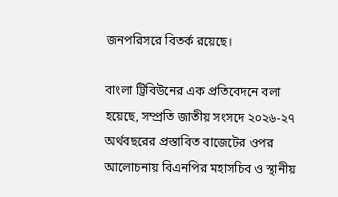জনপরিসরে বিতর্ক রয়েছে।

বাংলা ট্রিবিউনের এক প্রতিবেদনে বলা হয়েছে, সম্প্রতি জাতীয় সংসদে ২০২৬-২৭ অর্থবছরের প্রস্তাবিত বাজেটের ওপর আলোচনায় বিএনপির মহাসচিব ও স্থানীয়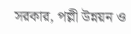সরকার, পল্লী উন্নয়ন ও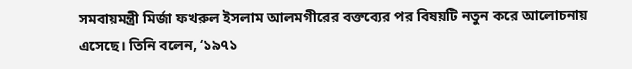সমবায়মন্ত্রী মির্জা ফখরুল ইসলাম আলমগীরের বক্তব্যের পর বিষয়টি নতুন করে আলোচনায় এসেছে। তিনি বলেন, ‘১৯৭১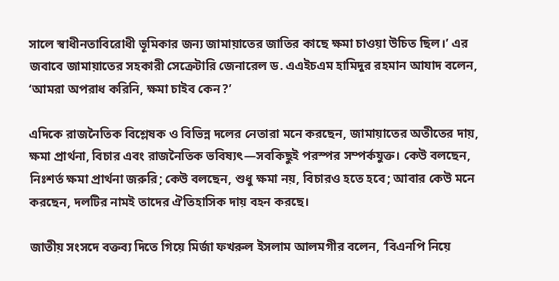সালে স্বাধীনতাবিরোধী ভূমিকার জন্য জামায়াতের জাতির কাছে ক্ষমা চাওয়া উচিত ছিল।’ এর জবাবে জামায়াতের সহকারী সেক্রেটারি জেনারেল ড. এএইচএম হামিদুর রহমান আযাদ বলেন, ‘আমরা অপরাধ করিনি, ক্ষমা চাইব কেন?’

এদিকে রাজনৈতিক বিশ্লেষক ও বিভিন্ন দলের নেতারা মনে করছেন, জামায়াতের অতীতের দায়, ক্ষমা প্রার্থনা, বিচার এবং রাজনৈতিক ভবিষ্যৎ—সবকিছুই পরস্পর সম্পর্কযুক্ত। কেউ বলছেন, নিঃশর্ত ক্ষমা প্রার্থনা জরুরি; কেউ বলছেন, শুধু ক্ষমা নয়, বিচারও হতে হবে; আবার কেউ মনে করছেন, দলটির নামই তাদের ঐতিহাসিক দায় বহন করছে।

জাতীয় সংসদে বক্তব্য দিতে গিয়ে মির্জা ফখরুল ইসলাম আলমগীর বলেন, ‘বিএনপি নিয়ে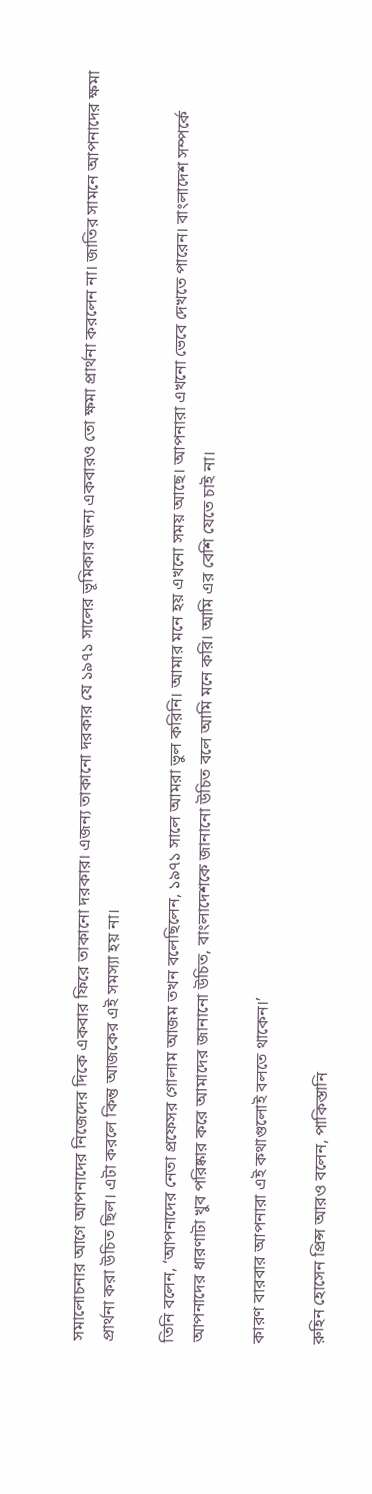সমালোচনার আগে আপনাদের নিজেদের দিকে একবার ফিরে তাকানো দরকার। এজন্য তাকানো দরকার যে ১৯৭১ সালের ভূমিকার জন্য একবারও তো ক্ষমা প্রার্থনা করলেন না। জাতির সামনে আপনাদের ক্ষমা প্রার্থনা করা উচিত ছিল। এটা করলে কিন্তু আজকের এই সমস্যা হয় না।

তিনি বলেন, ‘আপনাদের নেতা প্রফেসর গোলাম আজম তখন বলেছিলেন, ১৯৭১ সালে আমরা ভুল করিনি। আমার মনে হয় এখনো সময় আছে। আপনারা এখনো ভেবে দেখতে পারেন। বাংলাদেশ সম্পর্কে আপনাদের ধারণাটা খুব পরিষ্কার করে আমাদের জানানো উচিত, বাংলাদেশকে জানানো উচিত বলে আমি মনে করি। আমি এর বেশি যেতে চাই না।

কারণ বারবার আপনারা এই কথাগুলোই বলতে থাকেন।’

রুহিন হোসেন প্রিন্স আরও বলেন, পাকিস্তানি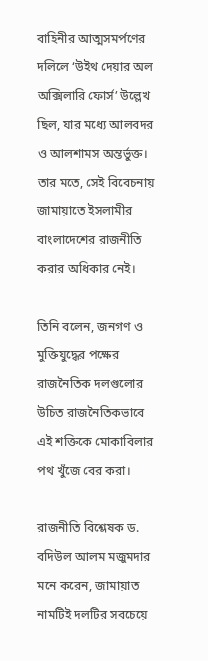বাহিনীর আত্মসমর্পণের দলিলে ‘উইথ দেয়ার অল অক্সিলারি ফোর্স’ উল্লেখ ছিল, যার মধ্যে আলবদর ও আলশামস অন্তর্ভুক্ত। তার মতে, সেই বিবেচনায় জামায়াতে ইসলামীর বাংলাদেশের রাজনীতি করার অধিকার নেই।

তিনি বলেন, জনগণ ও মুক্তিযুদ্ধের পক্ষের রাজনৈতিক দলগুলোর উচিত রাজনৈতিকভাবে এই শক্তিকে মোকাবিলার পথ খুঁজে বের করা।

রাজনীতি বিশ্লেষক ড. বদিউল আলম মজুমদার মনে করেন, জামায়াত নামটিই দলটির সবচেয়ে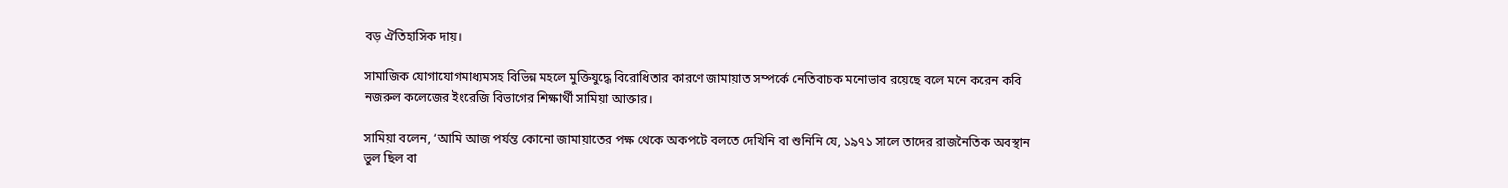বড় ঐতিহাসিক দায়।

সামাজিক যোগাযোগমাধ্যমসহ বিভিন্ন মহলে মুক্তিযুদ্ধে বিরোধিতার কারণে জামায়াত সম্পর্কে নেতিবাচক মনোভাব রয়েছে বলে মনে করেন কবি নজরুল কলেজের ইংরেজি বিভাগের শিক্ষার্থী সামিয়া আক্তার।

সামিয়া বলেন, ‘আমি আজ পর্যন্ত কোনো জামায়াতের পক্ষ থেকে অকপটে বলতে দেখিনি বা শুনিনি যে, ১৯৭১ সালে তাদের রাজনৈতিক অবস্থান ভুল ছিল বা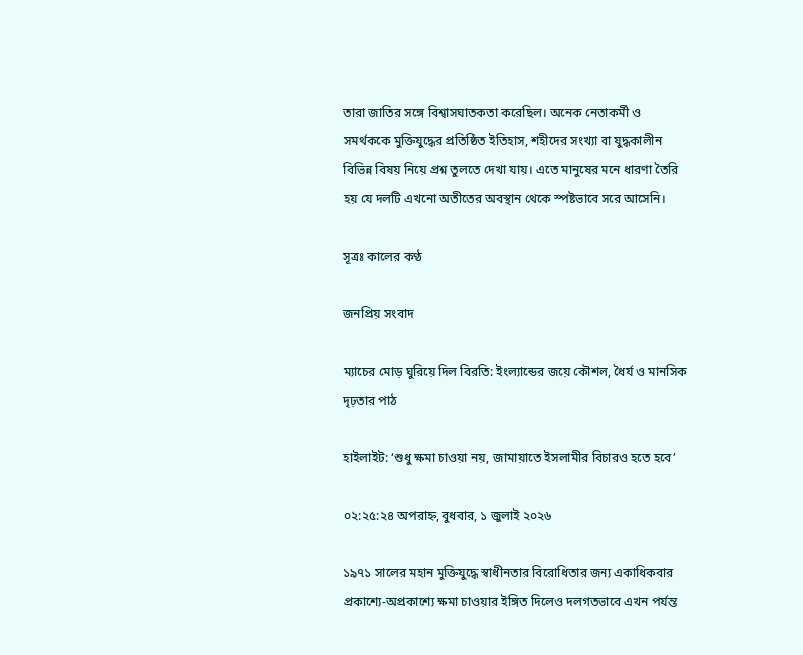তারা জাতির সঙ্গে বিশ্বাসঘাতকতা করেছিল। অনেক নেতাকর্মী ও সমর্থককে মুক্তিযুদ্ধের প্রতিষ্ঠিত ইতিহাস, শহীদের সংখ্যা বা যুদ্ধকালীন বিভিন্ন বিষয় নিয়ে প্রশ্ন তুলতে দেখা যায়। এতে মানুষের মনে ধারণা তৈরি হয় যে দলটি এখনো অতীতের অবস্থান থেকে স্পষ্টভাবে সরে আসেনি।

সূত্রঃ কালের কণ্ঠ

জনপ্রিয় সংবাদ

ম্যাচের মোড় ঘুরিয়ে দিল বিরতি: ইংল্যান্ডের জয়ে কৌশল, ধৈর্য ও মানসিক দৃঢ়তার পাঠ

হাইলাইট: ‘শুধু ক্ষমা চাওয়া নয়, জামায়াতে ইসলামীর বিচারও হতে হবে’

০২:২৫:২৪ অপরাহ্ন, বুধবার, ১ জুলাই ২০২৬

১৯৭১ সালের মহান মুক্তিযুদ্ধে স্বাধীনতার বিরোধিতার জন্য একাধিকবার প্রকাশ্যে-অপ্রকাশ্যে ক্ষমা চাওয়ার ইঙ্গিত দিলেও দলগতভাবে এখন পর্যন্ত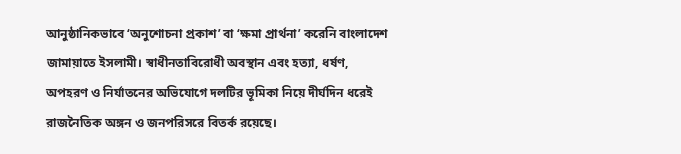আনুষ্ঠানিকভাবে ‘অনুশোচনা প্রকাশ’ বা ‘ক্ষমা প্রার্থনা’ করেনি বাংলাদেশ জামায়াতে ইসলামী। স্বাধীনতাবিরোধী অবস্থান এবং হত্যা, ধর্ষণ, অপহরণ ও নির্যাতনের অভিযোগে দলটির ভূমিকা নিয়ে দীর্ঘদিন ধরেই রাজনৈতিক অঙ্গন ও জনপরিসরে বিতর্ক রয়েছে।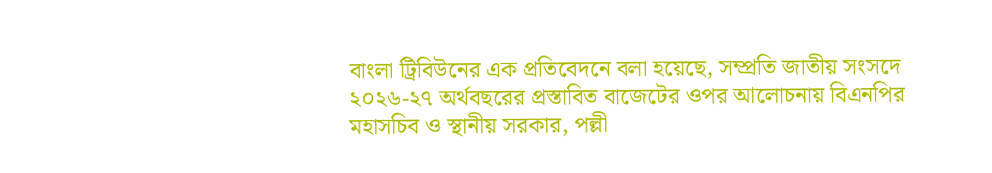বাংলা ট্রিবিউনের এক প্রতিবেদনে বলা হয়েছে, সম্প্রতি জাতীয় সংসদে ২০২৬-২৭ অর্থবছরের প্রস্তাবিত বাজেটের ওপর আলোচনায় বিএনপির মহাসচিব ও স্থানীয় সরকার, পল্লী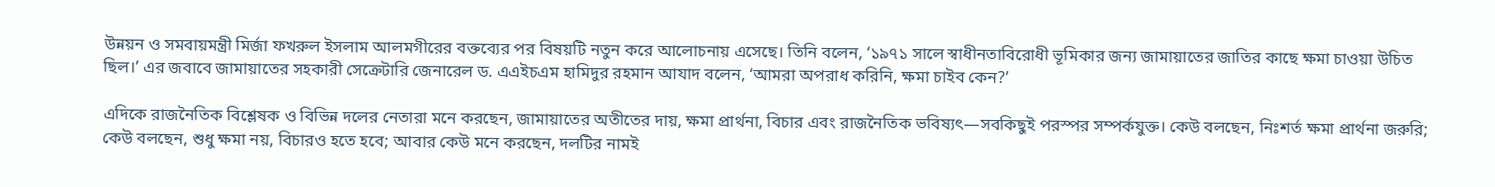উন্নয়ন ও সমবায়মন্ত্রী মির্জা ফখরুল ইসলাম আলমগীরের বক্তব্যের পর বিষয়টি নতুন করে আলোচনায় এসেছে। তিনি বলেন, ‘১৯৭১ সালে স্বাধীনতাবিরোধী ভূমিকার জন্য জামায়াতের জাতির কাছে ক্ষমা চাওয়া উচিত ছিল।’ এর জবাবে জামায়াতের সহকারী সেক্রেটারি জেনারেল ড. এএইচএম হামিদুর রহমান আযাদ বলেন, ‘আমরা অপরাধ করিনি, ক্ষমা চাইব কেন?’

এদিকে রাজনৈতিক বিশ্লেষক ও বিভিন্ন দলের নেতারা মনে করছেন, জামায়াতের অতীতের দায়, ক্ষমা প্রার্থনা, বিচার এবং রাজনৈতিক ভবিষ্যৎ—সবকিছুই পরস্পর সম্পর্কযুক্ত। কেউ বলছেন, নিঃশর্ত ক্ষমা প্রার্থনা জরুরি; কেউ বলছেন, শুধু ক্ষমা নয়, বিচারও হতে হবে; আবার কেউ মনে করছেন, দলটির নামই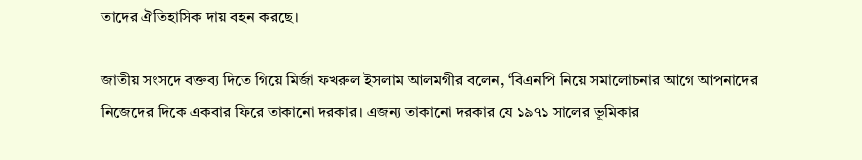তাদের ঐতিহাসিক দায় বহন করছে।

জাতীয় সংসদে বক্তব্য দিতে গিয়ে মির্জা ফখরুল ইসলাম আলমগীর বলেন, ‘বিএনপি নিয়ে সমালোচনার আগে আপনাদের নিজেদের দিকে একবার ফিরে তাকানো দরকার। এজন্য তাকানো দরকার যে ১৯৭১ সালের ভূমিকার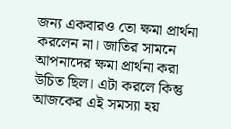জন্য একবারও তো ক্ষমা প্রার্থনা করলেন না। জাতির সামনে আপনাদের ক্ষমা প্রার্থনা করা উচিত ছিল। এটা করলে কিন্তু আজকের এই সমস্যা হয়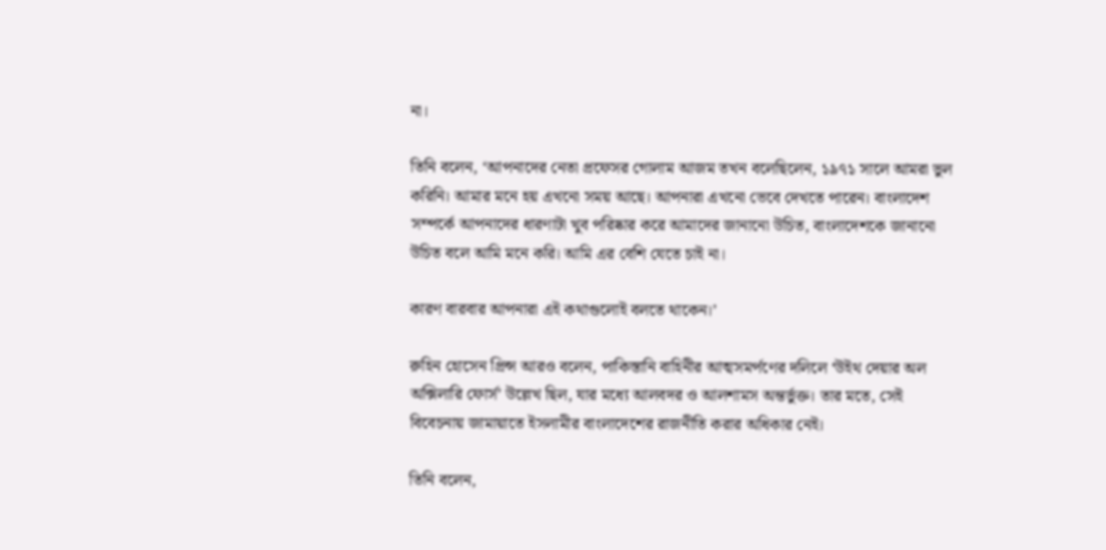না।

তিনি বলেন, ‘আপনাদের নেতা প্রফেসর গোলাম আজম তখন বলেছিলেন, ১৯৭১ সালে আমরা ভুল করিনি। আমার মনে হয় এখনো সময় আছে। আপনারা এখনো ভেবে দেখতে পারেন। বাংলাদেশ সম্পর্কে আপনাদের ধারণাটা খুব পরিষ্কার করে আমাদের জানানো উচিত, বাংলাদেশকে জানানো উচিত বলে আমি মনে করি। আমি এর বেশি যেতে চাই না।

কারণ বারবার আপনারা এই কথাগুলোই বলতে থাকেন।’

রুহিন হোসেন প্রিন্স আরও বলেন, পাকিস্তানি বাহিনীর আত্মসমর্পণের দলিলে ‘উইথ দেয়ার অল অক্সিলারি ফোর্স’ উল্লেখ ছিল, যার মধ্যে আলবদর ও আলশামস অন্তর্ভুক্ত। তার মতে, সেই বিবেচনায় জামায়াতে ইসলামীর বাংলাদেশের রাজনীতি করার অধিকার নেই।

তিনি বলেন,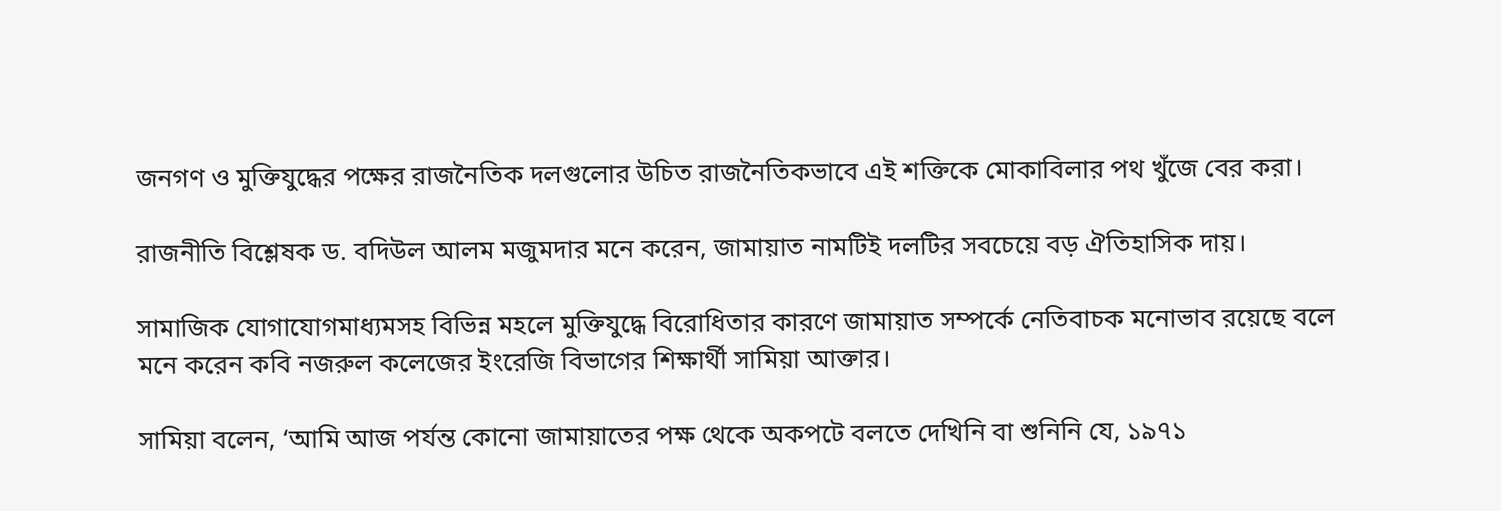জনগণ ও মুক্তিযুদ্ধের পক্ষের রাজনৈতিক দলগুলোর উচিত রাজনৈতিকভাবে এই শক্তিকে মোকাবিলার পথ খুঁজে বের করা।

রাজনীতি বিশ্লেষক ড. বদিউল আলম মজুমদার মনে করেন, জামায়াত নামটিই দলটির সবচেয়ে বড় ঐতিহাসিক দায়।

সামাজিক যোগাযোগমাধ্যমসহ বিভিন্ন মহলে মুক্তিযুদ্ধে বিরোধিতার কারণে জামায়াত সম্পর্কে নেতিবাচক মনোভাব রয়েছে বলে মনে করেন কবি নজরুল কলেজের ইংরেজি বিভাগের শিক্ষার্থী সামিয়া আক্তার।

সামিয়া বলেন, ‘আমি আজ পর্যন্ত কোনো জামায়াতের পক্ষ থেকে অকপটে বলতে দেখিনি বা শুনিনি যে, ১৯৭১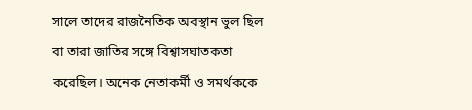সালে তাদের রাজনৈতিক অবস্থান ভুল ছিল বা তারা জাতির সঙ্গে বিশ্বাসঘাতকতা করেছিল। অনেক নেতাকর্মী ও সমর্থককে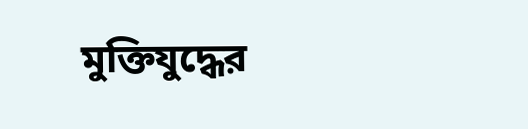মুক্তিযুদ্ধের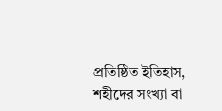প্রতিষ্ঠিত ইতিহাস, শহীদের সংখ্যা বা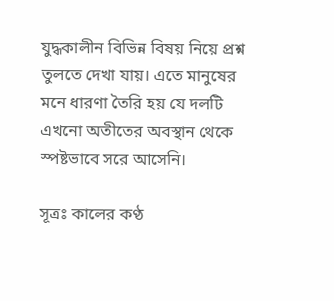যুদ্ধকালীন বিভিন্ন বিষয় নিয়ে প্রশ্ন তুলতে দেখা যায়। এতে মানুষের মনে ধারণা তৈরি হয় যে দলটি এখনো অতীতের অবস্থান থেকে স্পষ্টভাবে সরে আসেনি।

সূত্রঃ কালের কণ্ঠ